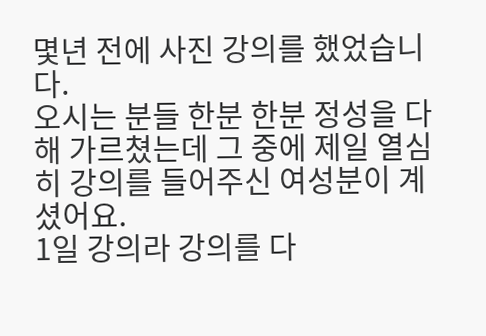몇년 전에 사진 강의를 했었습니다.
오시는 분들 한분 한분 정성을 다해 가르쳤는데 그 중에 제일 열심히 강의를 들어주신 여성분이 계셨어요.
1일 강의라 강의를 다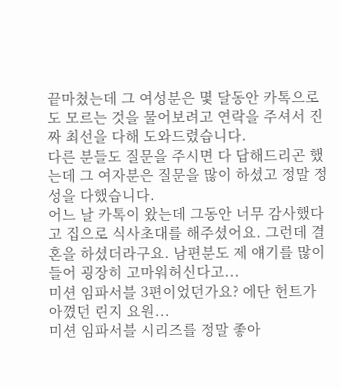끝마쳤는데 그 여성분은 몇 달동안 카톡으로도 모르는 것을 물어보려고 연락을 주셔서 진짜 최선을 다해 도와드렸습니다.
다른 분들도 질문을 주시면 다 답해드리곤 했는데 그 여자분은 질문을 많이 하셨고 정말 정성을 다했습니다.
어느 날 카톡이 왔는데 그동안 너무 감사했다고 집으로 식사초대를 해주셨어요. 그런데 결혼을 하셨더라구요. 남편분도 제 얘기를 많이 들어 굉장히 고마워허신다고...
미션 임파서블 3편이었던가요? 에단 헌트가 아꼈던 린지 요원...
미션 임파서블 시리즈를 정말 좋아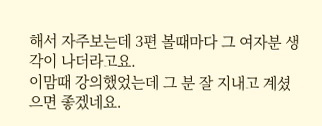해서 자주보는데 3편 볼때마다 그 여자분 생각이 나더라고요.
이맘때 강의했었는데 그 분 잘 지내고 계셨으면 좋겠네요.